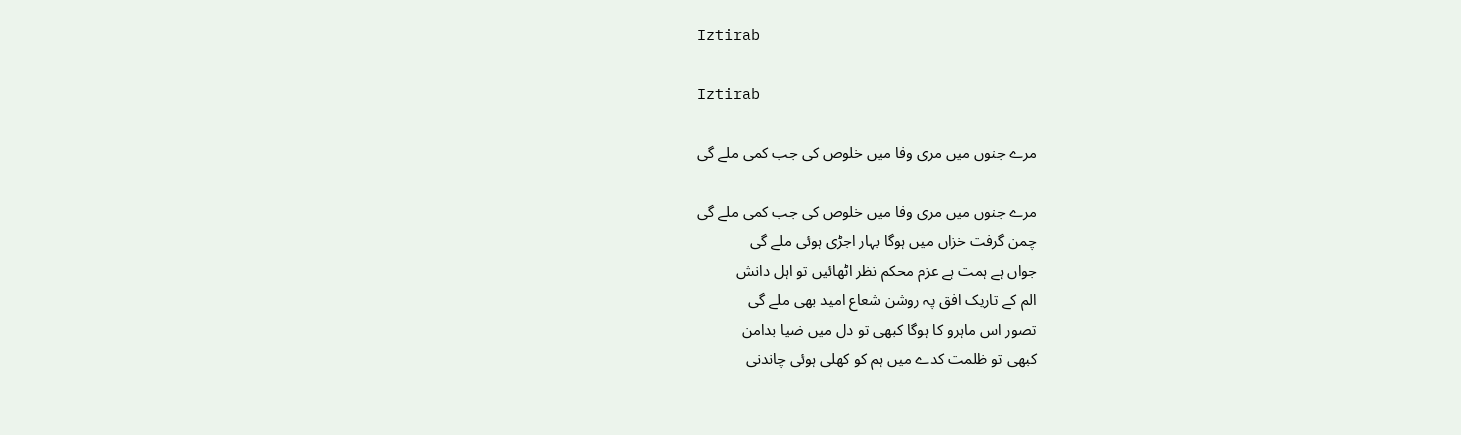Iztirab

Iztirab

مرے جنوں میں مری وفا میں خلوص کی جب کمی ملے گی

مرے جنوں میں مری وفا میں خلوص کی جب کمی ملے گی
چمن گرفت خزاں میں ہوگا بہار اجڑی ہوئی ملے گی
جواں ہے ہمت ہے عزم محکم نظر اٹھائیں تو اہل دانش
الم کے تاریک افق پہ روشن شعاع امید بھی ملے گی
تصور اس ماہرو کا ہوگا کبھی تو دل میں ضیا بدامن
کبھی تو ظلمت کدے میں ہم کو کھلی ہوئی چاندنی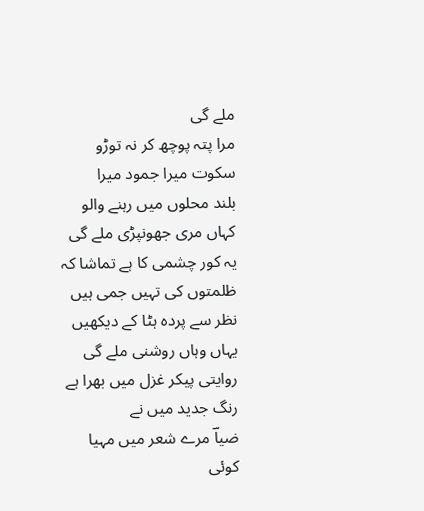ملے گی
مرا پتہ پوچھ کر نہ توڑو سکوت میرا جمود میرا
بلند محلوں میں رہنے والو کہاں مری جھونپڑی ملے گی
یہ کور چشمی کا ہے تماشا کہ ظلمتوں کی تہیں جمی ہیں
نظر سے پردہ ہٹا کے دیکھیں یہاں وہاں روشنی ملے گی
روایتی پیکر غزل میں بھرا ہے رنگ جدید میں نے
ضیاؔ مرے شعر میں مہیا کوئی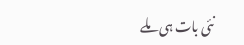نئی بات ہی ملے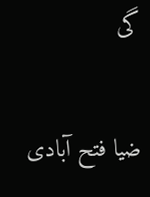گی

ضیا فتح آبادی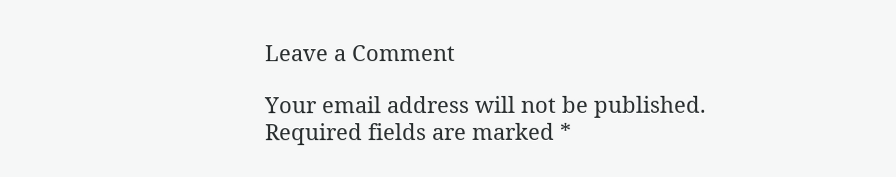Leave a Comment

Your email address will not be published. Required fields are marked *